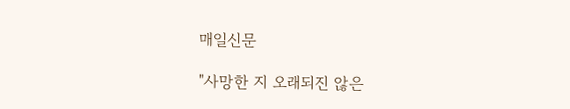매일신문

"사망한 지 오래되진 않은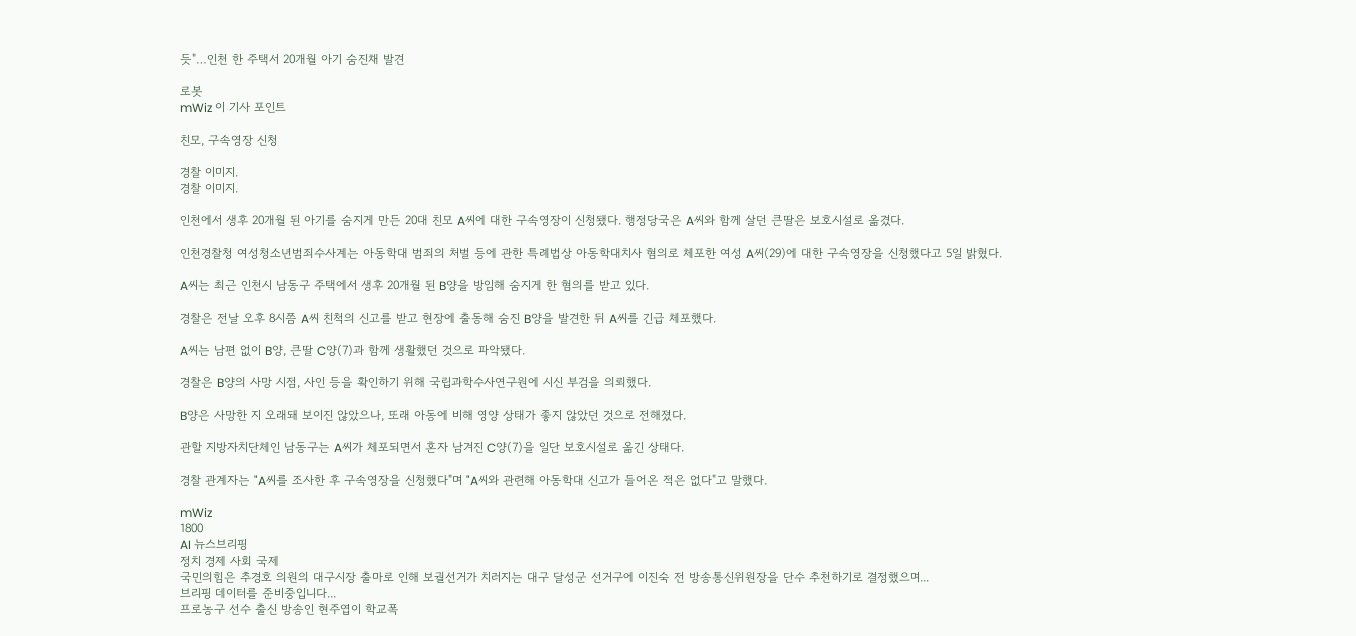듯"…인천 한 주택서 20개월 아기 숨진채 발견

로봇
mWiz 이 기사 포인트

친모, 구속영장 신청

경찰 이미지.
경찰 이미지.

인천에서 생후 20개월 된 아기를 숨지게 만든 20대 친모 A씨에 대한 구속영장이 신청됐다. 행정당국은 A씨와 함께 살던 큰딸은 보호시설로 옮겼다.

인천경찰청 여성청소년범죄수사계는 아동학대 범죄의 처벌 등에 관한 특례법상 아동학대치사 혐의로 체포한 여성 A씨(29)에 대한 구속영장을 신청했다고 5일 밝혔다.

A씨는 최근 인천시 남동구 주택에서 생후 20개월 된 B양을 방임해 숨지게 한 혐의를 받고 있다.

경찰은 전날 오후 8시쯤 A씨 친척의 신고를 받고 현장에 출동해 숨진 B양을 발견한 뒤 A씨를 긴급 체포했다.

A씨는 남편 없이 B양, 큰딸 C양(7)과 함께 생활했던 것으로 파악됐다.

경찰은 B양의 사망 시점, 사인 등을 확인하기 위해 국립과학수사연구원에 시신 부검을 의뢰했다.

B양은 사망한 지 오래돼 보이진 않았으나, 또래 아동에 비해 영양 상태가 좋지 않았던 것으로 전해졌다.

관할 지방자치단체인 남동구는 A씨가 체포되면서 혼자 남겨진 C양(7)을 일단 보호시설로 옮긴 상태다.

경찰 관계자는 "A씨를 조사한 후 구속영장을 신청했다"며 "A씨와 관련해 아동학대 신고가 들어온 적은 없다"고 말했다.

mWiz
1800
AI 뉴스브리핑
정치 경제 사회 국제
국민의힘은 추경호 의원의 대구시장 출마로 인해 보궐선거가 치러지는 대구 달성군 선거구에 이진숙 전 방송통신위원장을 단수 추천하기로 결정했으며...
브리핑 데이터를 준비중입니다...
프로농구 선수 출신 방송인 현주엽이 학교폭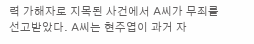력 가해자로 지목된 사건에서 A씨가 무죄를 선고받았다. A씨는 현주엽이 과거 자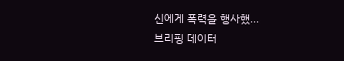신에게 폭력을 행사했...
브리핑 데이터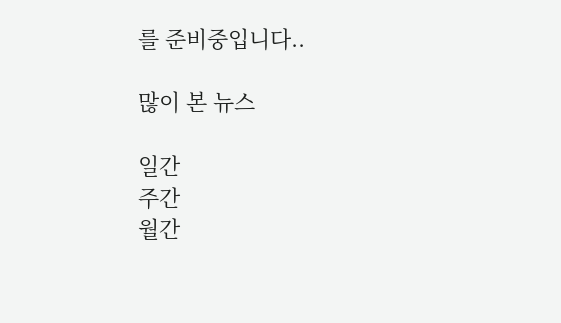를 준비중입니다..

많이 본 뉴스

일간
주간
월간